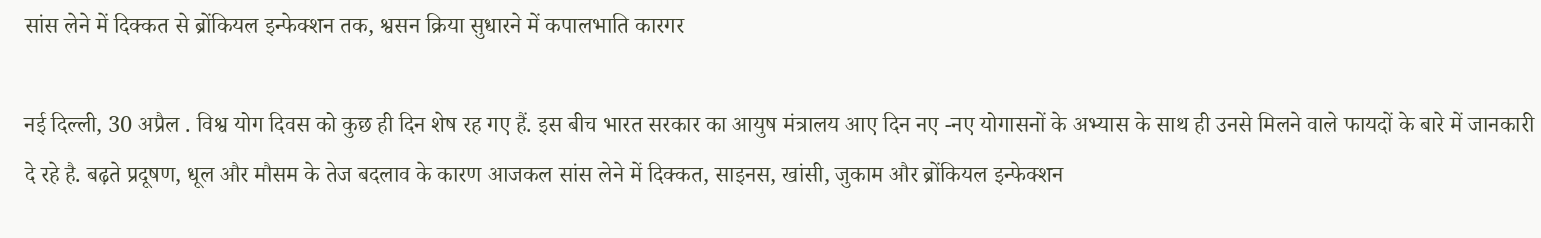सांस लेने में दिक्कत से ब्रोंकियल इन्फेक्शन तक, श्वसन क्रिया सुधारने में कपालभाति कारगर

नई दिल्ली, 30 अप्रैल . विश्व योग दिवस को कुछ ही दिन शेष रह गए हैं. इस बीच भारत सरकार का आयुष मंत्रालय आए दिन नए -नए योगासनों के अभ्यास के साथ ही उनसे मिलने वाले फायदों के बारे में जानकारी दे रहे है. बढ़ते प्रदूषण, धूल और मौसम के तेज बदलाव के कारण आजकल सांस लेने में दिक्कत, साइनस, खांसी, जुकाम और ब्रोंकियल इन्फेक्शन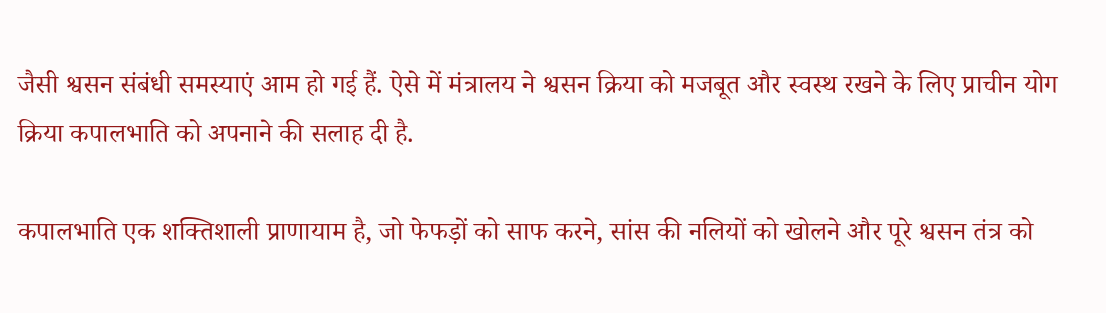जैसी श्वसन संबंधी समस्याएं आम हो गई हैं. ऐसे में मंत्रालय ने श्वसन क्रिया को मजबूत और स्वस्थ रखने के लिए प्राचीन योग क्रिया कपालभाति को अपनाने की सलाह दी है.

कपालभाति एक शक्तिशाली प्राणायाम है, जो फेफड़ों को साफ करने, सांस की नलियों को खोलने और पूरे श्वसन तंत्र को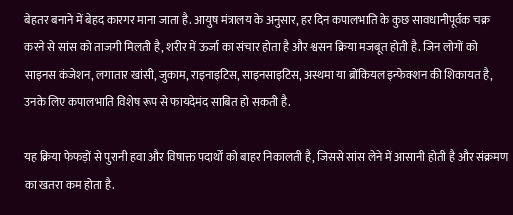बेहतर बनाने में बेहद कारगर माना जाता है. आयुष मंत्रालय के अनुसार, हर दिन कपालभाति के कुछ सावधानीपूर्वक चक्र करने से सांस को ताजगी मिलती है, शरीर में ऊर्जा का संचार होता है और श्वसन क्रिया मजबूत होती है. जिन लोगों को साइनस कंजेशन, लगातार खांसी, जुकाम, राइनाइटिस, साइनसाइटिस, अस्थमा या ब्रोंकियल इन्फेक्शन की शिकायत है, उनके लिए कपालभाति विशेष रूप से फायदेमंद साबित हो सकती है.

यह क्रिया फेफड़ों से पुरानी हवा और विषाक्त पदार्थों को बाहर निकालती है, जिससे सांस लेने में आसानी होती है और संक्रमण का खतरा कम होता है.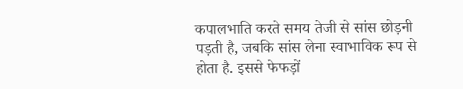कपालभाति करते समय तेजी से सांस छोड़नी पड़ती है, जबकि सांस लेना स्वाभाविक रूप से होता है. इससे फेफड़ों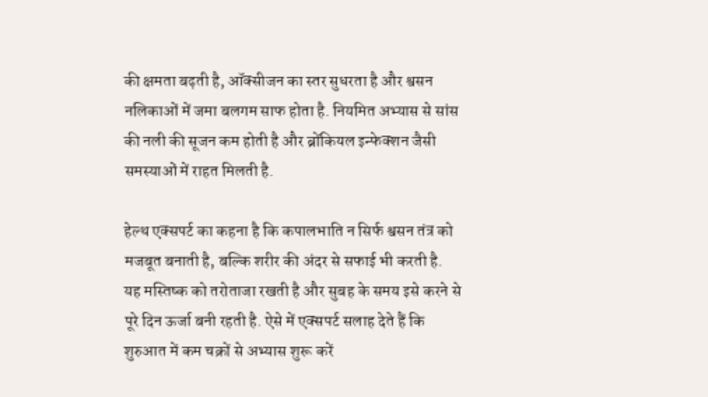की क्षमता बढ़ती है, ऑक्सीजन का स्तर सुधरता है और श्वसन नलिकाओं में जमा बलगम साफ होता है. नियमित अभ्यास से सांस की नली की सूजन कम होती है और ब्रोंकियल इन्फेक्शन जैसी समस्याओं में राहत मिलती है.

हेल्थ एक्सपर्ट का कहना है कि कपालभाति न सिर्फ श्वसन तंत्र को मजबूत बनाती है, बल्कि शरीर की अंदर से सफाई भी करती है. यह मस्तिष्क को तरोताजा रखती है और सुबह के समय इसे करने से पूरे दिन ऊर्जा बनी रहती है. ऐसे में एक्सपर्ट सलाह देते हैं कि शुरुआत में कम चक्रों से अभ्यास शुरू करें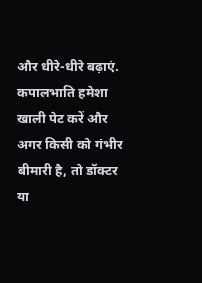और धीरे-धीरे बढ़ाएं. कपालभाति हमेशा खाली पेट करें और अगर किसी को गंभीर बीमारी है, तो डॉक्टर या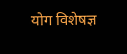योग विशेषज्ञ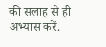की सलाह से ही अभ्यास करें.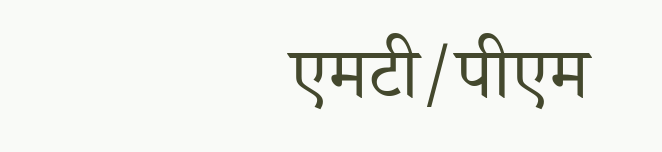एमटी/पीएम